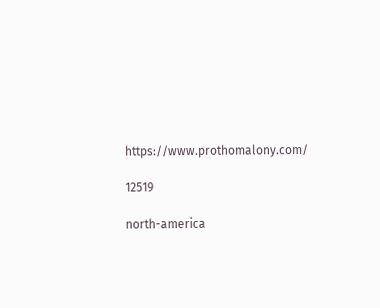https://www.prothomalony.com/

12519

north-america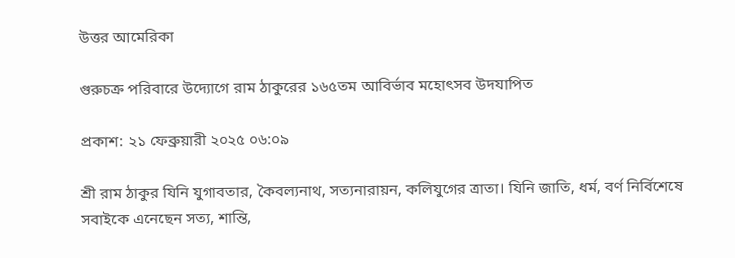উত্তর আমেরিকা

গুরুচক্র পরিবারে উদ্যোগে রাম ঠাকুরের ১৬৫তম আবির্ভাব মহোৎসব উদযাপিত

প্রকাশ: ২১ ফেব্রুয়ারী ২০২৫ ০৬:০৯

শ্রী রাম ঠাকুর যিনি যুগাবতার, কৈবল্যনাথ, সত্যনারায়ন, কলিযুগের ত্রাতা। যিনি জাতি, ধর্ম, বর্ণ নির্বিশেষে সবাইকে এনেছেন সত্য, শান্তি,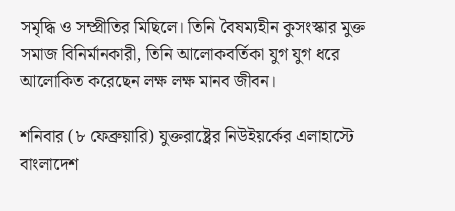সমৃদ্ধি ও সম্প্রীতির মিছিলে। তিনি বৈষম্যহীন কুসংস্কার মুক্ত সমাজ বিনির্মানকারী, তিনি আলোকবর্তিকা যুগ যুগ ধরে আলোকিত করেছেন লক্ষ লক্ষ মানব জীবন।

শনিবার (৮ ফেব্রুয়ারি) যুক্তরাষ্ট্রের নিউইয়র্কের এলাহাস্টে বাংলাদেশ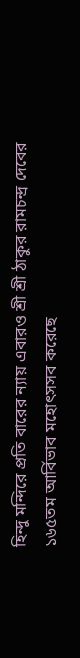হিন্দু মন্দিরে প্রতি বারের ন্যায় এবারও শ্রী শ্রী ঠাকুর রামচন্দ্র দেবের ১৬৫তম আর্বিভাব মহোৎসসব করেছে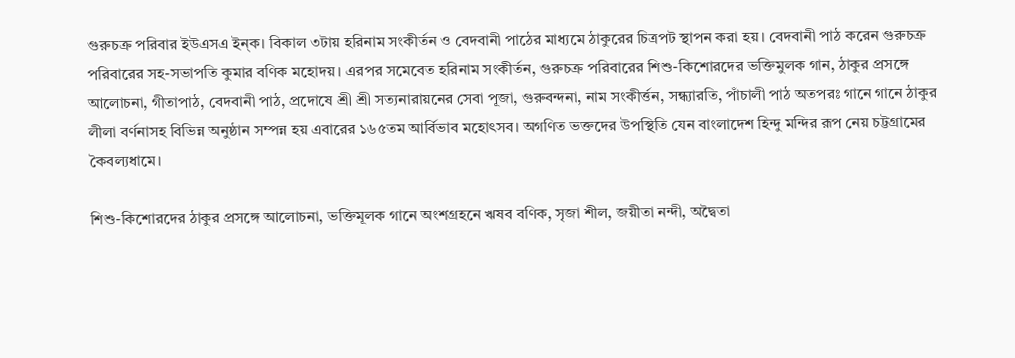গুরুচক্র পরিবার ইউএসএ ইন্ক। বিকাল ৩টায় হরিনাম সংকীর্তন ও বেদবানী পাঠের মাধ্যমে ঠাকুরের চিত্রপট স্থাপন করা হয়। বেদবানী পাঠ করেন গুরুচক্র পরিবারের সহ-সভাপতি কুমার বণিক মহোদয়। এরপর সমেবেত হরিনাম সংকীর্তন, গুরুচক্র পরিবারের শিশু-কিশোরদের ভক্তিমুলক গান, ঠাকুর প্রসঙ্গে আলোচনা, গীতাপাঠ, বেদবানী পাঠ, প্রদোষে শ্রী শ্রী সত্যনারায়নের সেবা পূজা, গুরুবন্দনা, নাম সংকীর্ত্তন, সন্ধ্যারতি, পাঁচালী পাঠ অতপরঃ গানে গানে ঠাকুর লীলা বর্ণনাসহ বিভিন্ন অনুষ্ঠান সম্পন্ন হয় এবারের ১৬৫তম আর্বিভাব মহোৎসব। অগণিত ভক্তদের উপস্থিতি যেন বাংলাদেশ হিন্দু মন্দির রূপ নেয় চট্টগ্রামের কৈবল্যধামে।

শিশু-কিশোরদের ঠাকুর প্রসঙ্গে আলোচনা, ভক্তিমূলক গানে অংশগ্রহনে ঋষব বণিক, সৃজা শীল, জয়ীতা নন্দী, অদ্বৈতা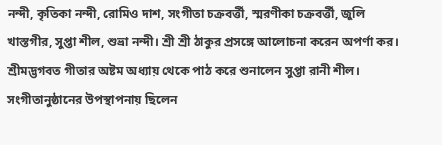নন্দী, কৃতিকা নন্দী, রোমিও দাশ, সংগীতা চক্রবর্ত্তী, স্মরণীকা চক্রবর্ত্তী, জুলি খাস্তগীর, সুপ্তা শীল, শুভ্রা নন্দী। শ্রী শ্রী ঠাকুর প্রসঙ্গে আলোচনা করেন অপর্ণা কর। শ্রীমদ্ভগবত গীতার অষ্টম অধ্যায় থেকে পাঠ করে শুনালেন সুপ্তা রানী শীল। সংগীতানুষ্ঠানের উপস্থাপনায় ছিলেন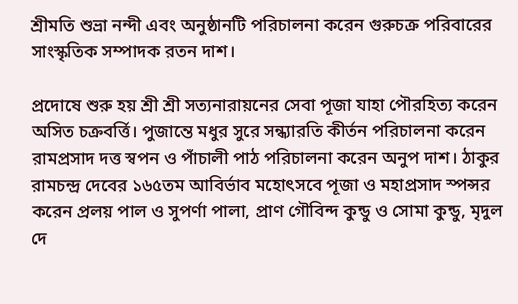শ্রীমতি শুভ্রা নন্দী এবং অনুষ্ঠানটি পরিচালনা করেন গুরুচক্র পরিবারের সাংস্কৃতিক সম্পাদক রতন দাশ।

প্রদোষে শুরু হয় শ্রী শ্রী সত্যনারায়নের সেবা পূজা যাহা পৌরহিত্য করেন অসিত চক্রবর্ত্তি। পুজান্তে মধুর সুরে সন্ধ্যারতি কীর্তন পরিচালনা করেন রামপ্রসাদ দত্ত স্বপন ও পাঁচালী পাঠ পরিচালনা করেন অনুপ দাশ। ঠাকুর রামচন্দ্র দেবের ১৬৫তম আবির্ভাব মহোৎসবে পূজা ও মহাপ্রসাদ স্পন্সর করেন প্রলয় পাল ও সুপর্ণা পালা, প্রাণ গৌবিন্দ কুন্ডু ও সোমা কুন্ডু, মৃদুল দে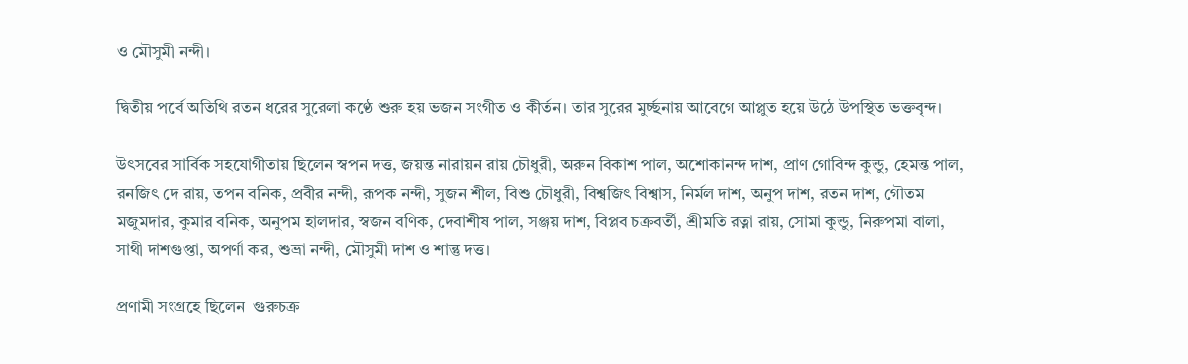ও মৌসুমী নন্দী।

দ্বিতীয় পর্বে অতিথি রতন ধরের সুরেলা কণ্ঠে শুরু হয় ভজন সংগীত ও কীর্তন। তার সুরের মুর্চ্ছনায় আবেগে আপ্লুত হয়ে উঠে উপস্থিত ভক্তবৃন্দ।

উৎসবের সার্বিক সহযোগীতায় ছিলেন স্বপন দত্ত, জয়ন্ত নারায়ন রায় চৌধুরী, অরুন বিকাশ পাল, অশোকানন্দ দাশ, প্রাণ গোবিন্দ কুন্ডু, হেমন্ত পাল, রনজিৎ দে রায়, তপন বনিক, প্রবীর নন্দী, রূপক নন্দী, সুজন শীল, বিশু চৌধুরী, বিশ্বজিৎ বিশ্বাস, নির্মল দাশ, অনুপ দাশ, রতন দাশ, গৌতম মজুমদার, কুমার বনিক, অনুপম হালদার, স্বজন বণিক, দেবাশীষ পাল, সঞ্জয় দাশ, বিপ্লব চক্রবর্তী, শ্রীমতি রত্না রায়, সোমা কুন্ডু, নিরুপমা বালা, সাথী দাশগুপ্তা, অপর্ণা কর, শুভ্রা নন্দী, মৌসুমী দাশ ও শান্তু দত্ত।

প্রণামী সংগ্রহে ছিলেন  গুরুচক্র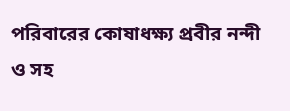পরিবারের কোষাধক্ষ্য প্রবীর নন্দী ও সহ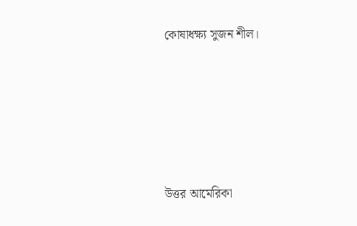কোষাধক্ষ্য সুজন শীল।






উত্তর আমেরিকা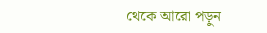থেকে আরো পড়ুন